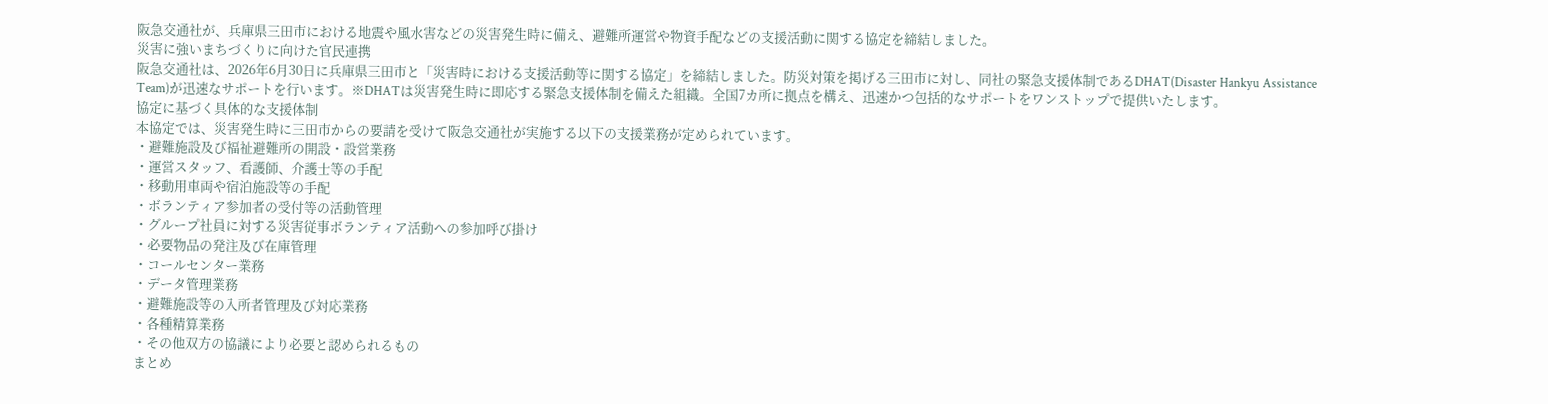阪急交通社が、兵庫県三田市における地震や風水害などの災害発生時に備え、避難所運営や物資手配などの支援活動に関する協定を締結しました。
災害に強いまちづくりに向けた官民連携
阪急交通社は、2026年6月30日に兵庫県三田市と「災害時における支援活動等に関する協定」を締結しました。防災対策を掲げる三田市に対し、同社の緊急支援体制であるDHAT(Disaster Hankyu Assistance Team)が迅速なサポートを行います。※DHATは災害発生時に即応する緊急支援体制を備えた組織。全国7カ所に拠点を構え、迅速かつ包括的なサポートをワンストップで提供いたします。
協定に基づく具体的な支援体制
本協定では、災害発生時に三田市からの要請を受けて阪急交通社が実施する以下の支援業務が定められています。
・避難施設及び福祉避難所の開設・設営業務
・運営スタッフ、看護師、介護士等の手配
・移動用車両や宿泊施設等の手配
・ボランティア参加者の受付等の活動管理
・グループ社員に対する災害従事ボランティア活動への参加呼び掛け
・必要物品の発注及び在庫管理
・コールセンター業務
・データ管理業務
・避難施設等の入所者管理及び対応業務
・各種精算業務
・その他双方の協議により必要と認められるもの
まとめ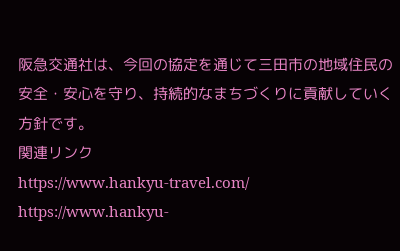阪急交通社は、今回の協定を通じて三田市の地域住民の安全・安心を守り、持続的なまちづくりに貢献していく方針です。
関連リンク
https://www.hankyu-travel.com/
https://www.hankyu-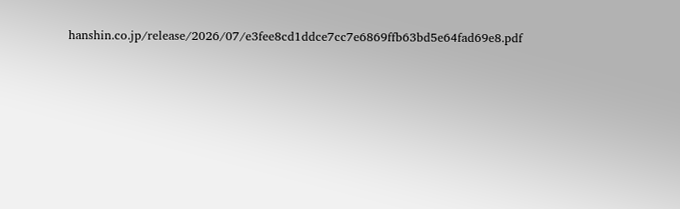hanshin.co.jp/release/2026/07/e3fee8cd1ddce7cc7e6869ffb63bd5e64fad69e8.pdf